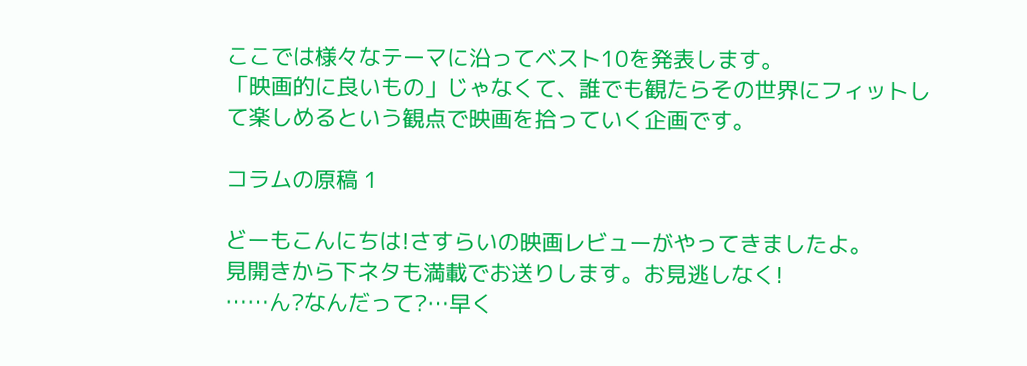ここでは様々なテーマに沿ってベスト10を発表します。
「映画的に良いもの」じゃなくて、誰でも観たらその世界にフィットして楽しめるという観点で映画を拾っていく企画です。

コラムの原稿 1

どーもこんにちは!さすらいの映画レビューがやってきましたよ。
見開きから下ネタも満載でお送りします。お見逃しなく!
……ん?なんだって?…早く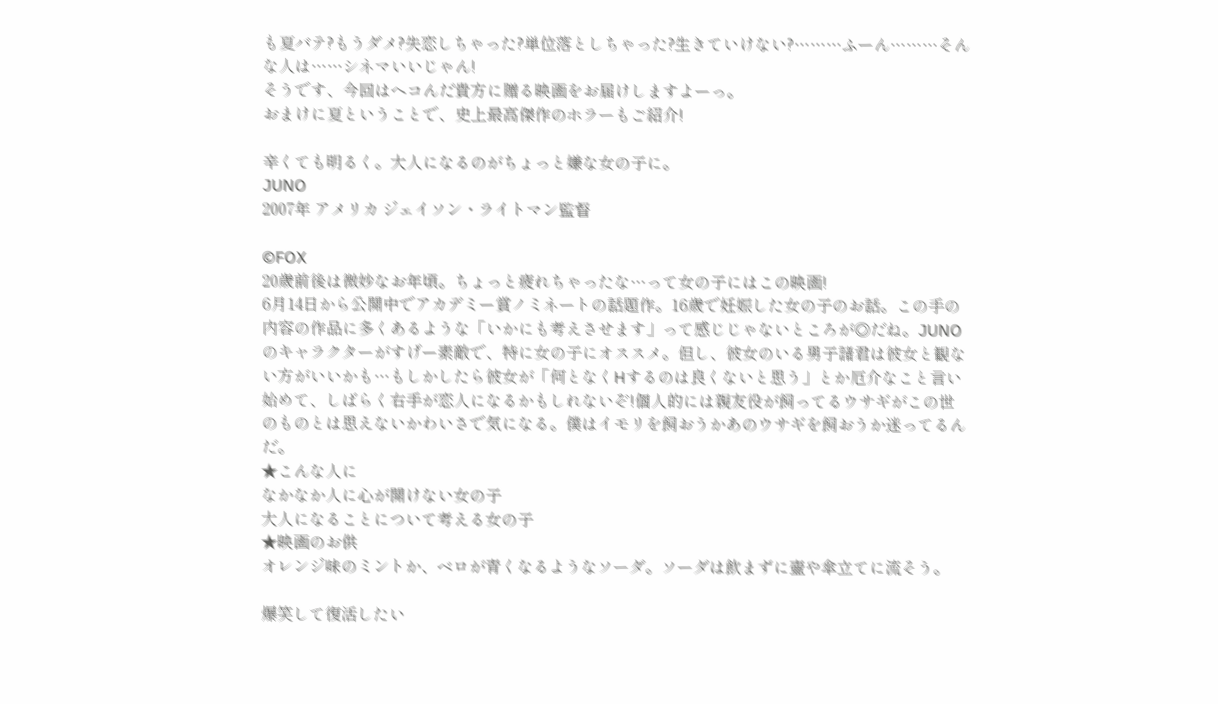も夏バテ?もうダメ?失恋しちゃった?単位落としちゃった?生きていけない?………ふーん………そんな人は……シネマいいじゃん!
そうです、今回はヘコんだ貴方に贈る映画をお届けしますよーっ。
おまけに夏ということで、史上最高傑作のホラーもご紹介!

辛くても明るく。大人になるのがちょっと嫌な女の子に。
JUNO
2007年 アメリカ ジェイソン・ライトマン監督

©FOX
20歳前後は微妙なお年頃。ちょっと疲れちゃったな…って女の子にはこの映画!
6月14日から公開中でアカデミー賞ノミネートの話題作。16歳で妊娠した女の子のお話。この手の内容の作品に多くあるような「いかにも考えさせます」って感じじゃないところが◎だね。JUNOのキャラクターがすげー素敵で、特に女の子にオススメ。但し、彼女のいる男子諸君は彼女と観ない方がいいかも…もしかしたら彼女が「何となくHするのは良くないと思う」とか厄介なこと言い始めて、しばらく右手が恋人になるかもしれないぞ!個人的には親友役が飼ってるウサギがこの世のものとは思えないかわいさで気になる。僕はイモリを飼おうかあのウサギを飼おうか迷ってるんだ。
★こんな人に
なかなか人に心が開けない女の子
大人になることについて考える女の子
★映画のお供
オレンジ味のミントか、ベロが青くなるようなソーダ。ソーダは飲まずに壷や傘立てに流そう。

爆笑して復活したい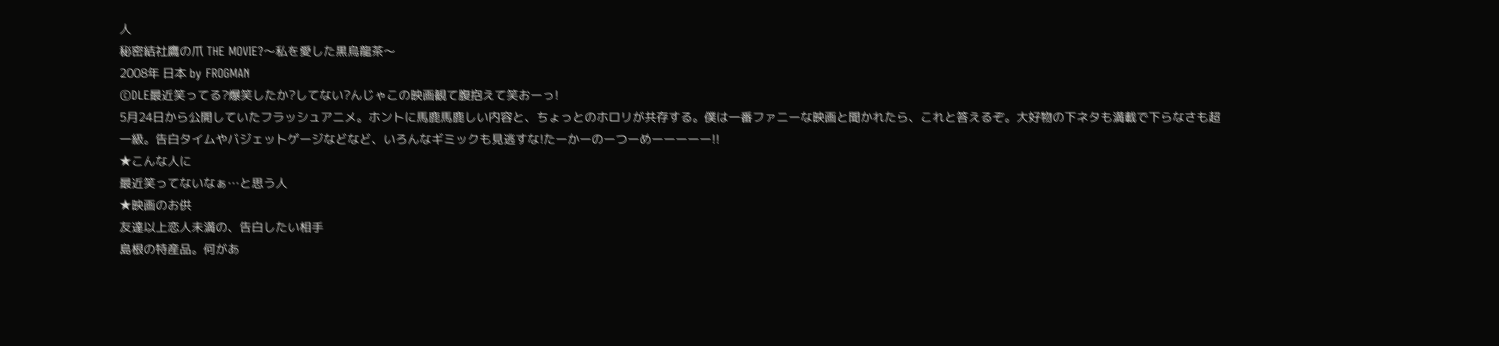人
秘密結社鷹の爪 THE MOVIE?〜私を愛した黒烏龍茶〜
2008年 日本 by FROGMAN
©DLE最近笑ってる?爆笑したか?してない?んじゃこの映画観て腹抱えて笑おーっ!
5月24日から公開していたフラッシュアニメ。ホントに馬鹿馬鹿しい内容と、ちょっとのホロリが共存する。僕は一番ファニーな映画と聞かれたら、これと答えるぞ。大好物の下ネタも満載で下らなさも超一級。告白タイムやバジェットゲージなどなど、いろんなギミックも見逃すな!たーかーのーつーめーーーーー!!
★こんな人に
最近笑ってないなぁ…と思う人
★映画のお供
友達以上恋人未満の、告白したい相手
島根の特産品。何があ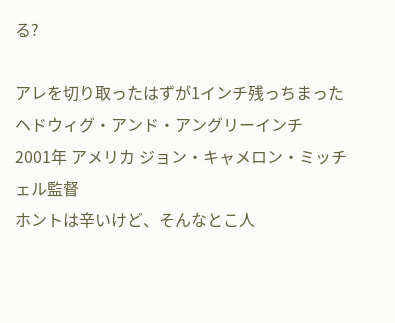る?

アレを切り取ったはずが1インチ残っちまった
ヘドウィグ・アンド・アングリーインチ
2001年 アメリカ ジョン・キャメロン・ミッチェル監督
ホントは辛いけど、そんなとこ人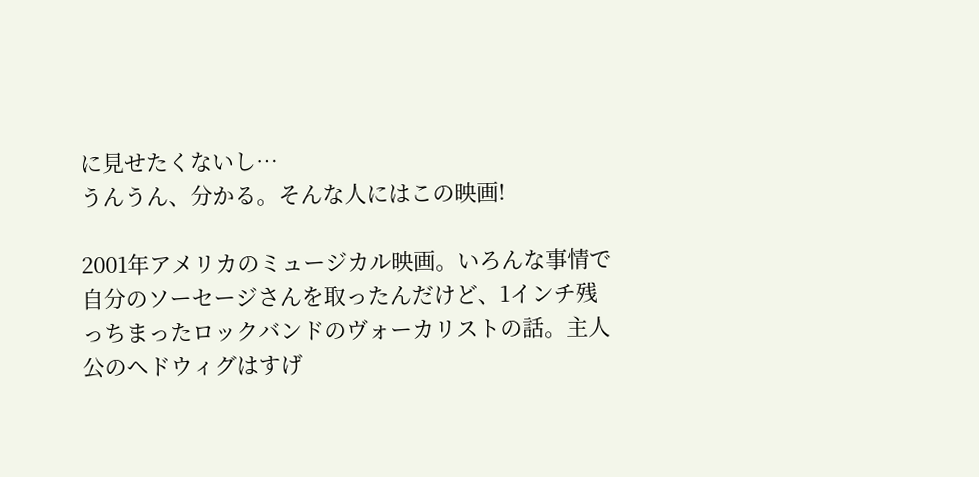に見せたくないし…
うんうん、分かる。そんな人にはこの映画!

2001年アメリカのミュージカル映画。いろんな事情で自分のソーセージさんを取ったんだけど、1インチ残っちまったロックバンドのヴォーカリストの話。主人公のヘドウィグはすげ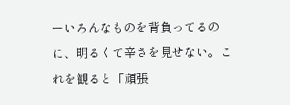ーいろんなものを背負ってるのに、明るくて辛さを見せない。これを観ると「頑張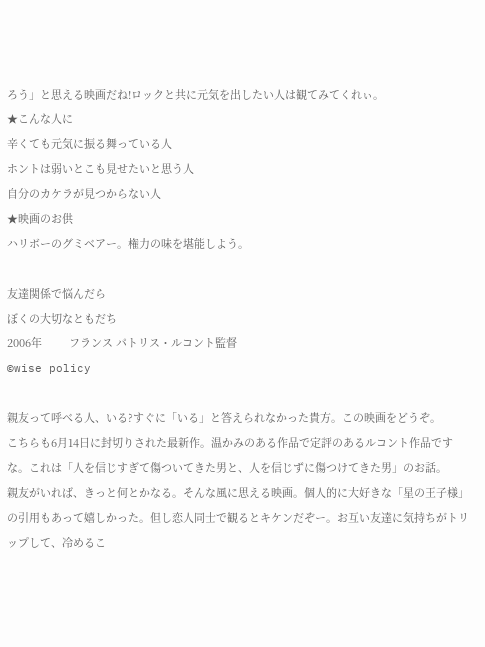ろう」と思える映画だね!ロックと共に元気を出したい人は観てみてくれぃ。
★こんな人に
辛くても元気に振る舞っている人
ホントは弱いとこも見せたいと思う人
自分のカケラが見つからない人
★映画のお供
ハリボーのグミベアー。権力の味を堪能しよう。

友達関係で悩んだら
ぼくの大切なともだち
2006年         フランス パトリス・ルコント監督
©wise policy

親友って呼べる人、いる?すぐに「いる」と答えられなかった貴方。この映画をどうぞ。
こちらも6月14日に封切りされた最新作。温かみのある作品で定評のあるルコント作品ですな。これは「人を信じすぎて傷ついてきた男と、人を信じずに傷つけてきた男」のお話。
親友がいれば、きっと何とかなる。そんな風に思える映画。個人的に大好きな「星の王子様」の引用もあって嬉しかった。但し恋人同士で観るとキケンだぞー。お互い友達に気持ちがトリップして、冷めるこ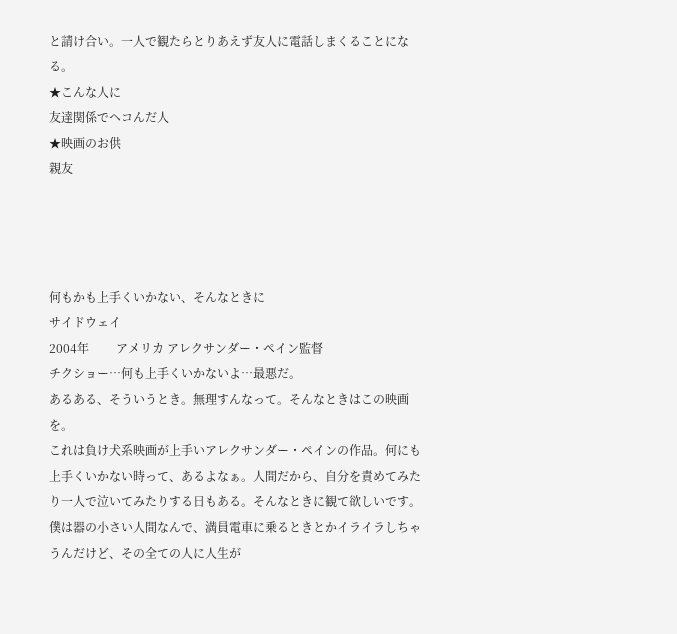と請け合い。一人で観たらとりあえず友人に電話しまくることになる。
★こんな人に
友達関係でヘコんだ人
★映画のお供
親友




何もかも上手くいかない、そんなときに
サイドウェイ
2004年         アメリカ アレクサンダー・ペイン監督
チクショー…何も上手くいかないよ…最悪だ。
あるある、そういうとき。無理すんなって。そんなときはこの映画を。
これは負け犬系映画が上手いアレクサンダー・ペインの作品。何にも上手くいかない時って、あるよなぁ。人間だから、自分を責めてみたり一人で泣いてみたりする日もある。そんなときに観て欲しいです。僕は器の小さい人間なんで、満員電車に乗るときとかイライラしちゃうんだけど、その全ての人に人生が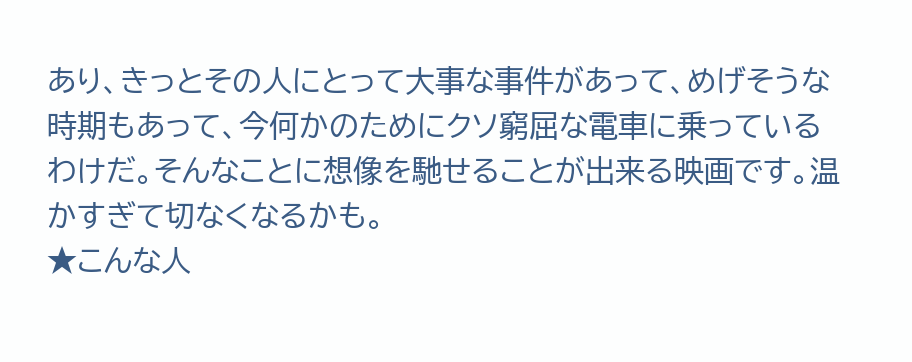あり、きっとその人にとって大事な事件があって、めげそうな時期もあって、今何かのためにクソ窮屈な電車に乗っているわけだ。そんなことに想像を馳せることが出来る映画です。温かすぎて切なくなるかも。
★こんな人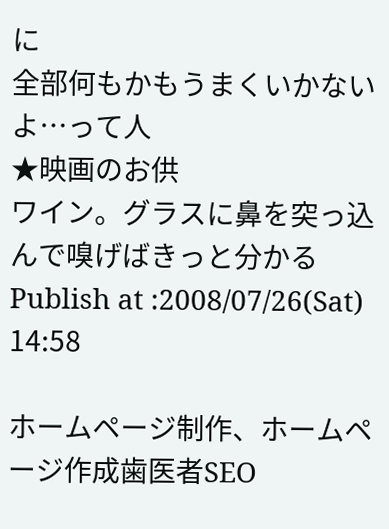に
全部何もかもうまくいかないよ…って人
★映画のお供
ワイン。グラスに鼻を突っ込んで嗅げばきっと分かる
Publish at :2008/07/26(Sat) 14:58

ホームページ制作、ホームページ作成歯医者SEO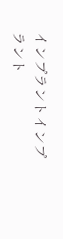インプラントインプラント